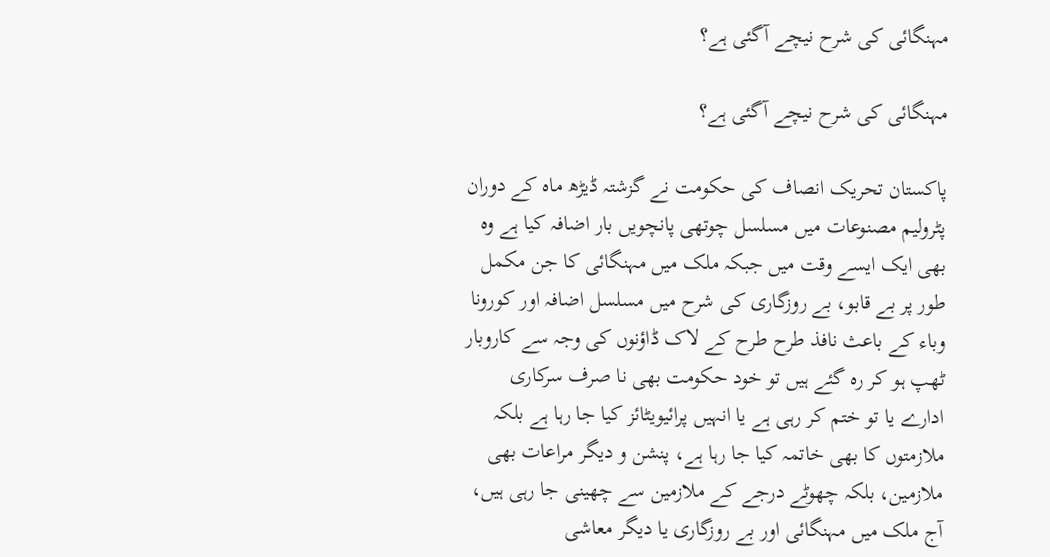مہنگائی کی شرح نیچے آگئی ہے؟

مہنگائی کی شرح نیچے آگئی ہے؟

پاکستان تحریک انصاف کی حکومت نے گزشتہ ڈیڑھ ماہ کے دوران پٹرولیم مصنوعات میں مسلسل چوتھی پانچویں بار اضافہ کیا ہے وہ بھی ایک ایسے وقت میں جبکہ ملک میں مہنگائی کا جن مکمل طور پر بے قابو، بے روزگاری کی شرح میں مسلسل اضافہ اور کورونا وباء کے باعث نافذ طرح طرح کے لاک ڈاؤنوں کی وجہ سے کاروبار ٹھپ ہو کر رہ گئے ہیں تو خود حکومت بھی نا صرف سرکاری ادارے یا تو ختم کر رہی ہے یا انہیں پرائیویٹائز کیا جا رہا ہے بلکہ ملازمتوں کا بھی خاتمہ کیا جا رہا ہے، پنشن و دیگر مراعات بھی ملازمین، بلکہ چھوٹے درجے کے ملازمین سے چھینی جا رہی ہیں، آج ملک میں مہنگائی اور بے روزگاری یا دیگر معاشی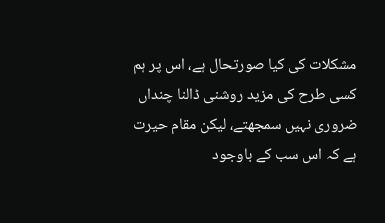مشکلات کی کیا صورتحال ہے، اس پر ہم کسی طرح کی مزید روشنی ڈالنا چنداں ضروری نہیں سمجھتے، لیکن مقام حیرت ہے کہ اس سب کے باوجود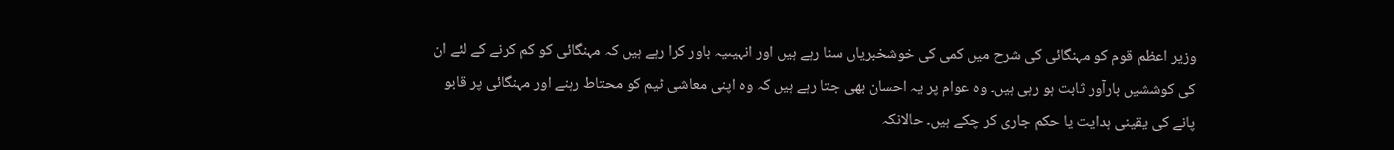وزیر اعظم قوم کو مہنگائی کی شرح میں کمی کی خوشخبریاں سنا رہے ہیں اور انہیںیہ باور کرا رہے ہیں کہ مہنگائی کو کم کرنے کے لئے ان کی کوششیں بارآور ثابت ہو رہی ہیں۔ وہ عوام پر یہ احسان بھی جتا رہے ہیں کہ وہ اپنی معاشی ٹیم کو محتاط رہنے اور مہنگائی پر قابو پانے کی یقینی ہدایت یا حکم جاری کر چکے ہیں۔ حالانکہ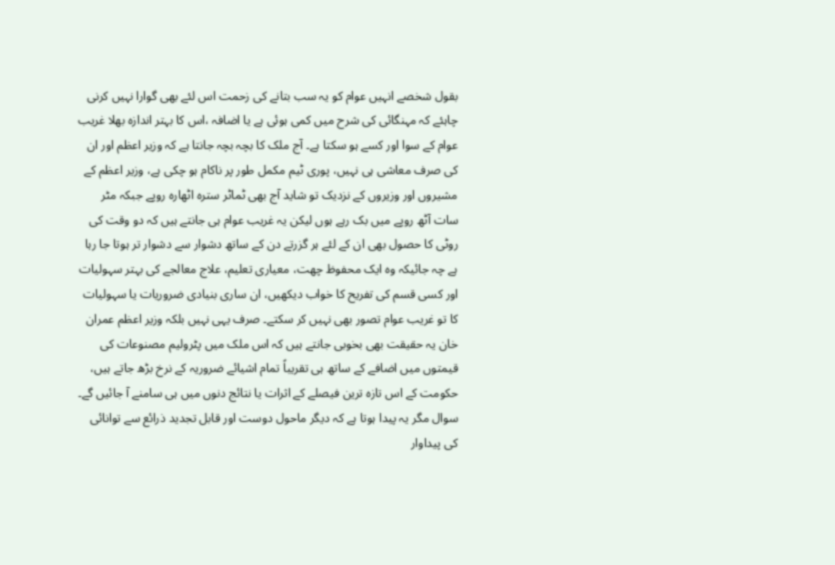بقول شخصے انہیں عوام کو یہ سب بتانے کی زحمت اس لئے بھی گوارا نہیں کرنی چاہئے کہ مہنگائی کی شرح میں کمی ہوئی ہے یا اضافہ ،اس کا بہتر اندازہ بھلا غریب عوام کے سوا اور کسے ہو سکتا ہے۔ آج ملک کا بچہ بچہ جانتا ہے کہ وزیر اعظم اور ان کی صرف معاشی ہی نہیں، پوری ٹیم مکمل طور پر ناکام ہو چکی ہے، وزیر اعظم کے مشیروں اور وزیروں کے نزدیک تو شاید آج بھی ٹماٹر سترہ اٹھارہ روپے جبکہ مٹر سات آٹھ روپے میں بک رہے ہوں لیکن یہ غریب عوام ہی جانتے ہیں کہ دو وقت کی روٹی کا حصول بھی ان کے لئے ہر گزرتے دن کے ساتھ دشوار سے دشوار تر ہوتا جا رہا ہے چہ جائیکہ وہ ایک محفوظ چھت، معیاری تعلیم، علاج معالجے کی بہتر سہولیات اور کسی قسم کی تفریح کا خواب دیکھیں، ان ساری بنیادی ضروریات یا سہولیات کا تو غریب عوام تصور بھی نہیں کر سکتے۔ صرف یہی نہیں بلکہ وزیر اعظم عمران خان یہ حقیقت بھی بخوبی جانتے ہیں کہ اس ملک میں پٹرولیم مصنوعات کی قیمتوں میں اضافے کے ساتھ ہی تقریباً تمام اشیائے ضروریہ کے نرخ بڑھ جاتے ہیں، حکومت کے اس تازہ ترین فیصلے کے اثرات یا نتائج دنوں میں ہی سامنے آ جائیں گے۔ سوال مگر یہ پیدا ہوتا ہے کہ دیگر ماحول دوست اور قابل تجدید ذرائع سے توانائی کی پیداوار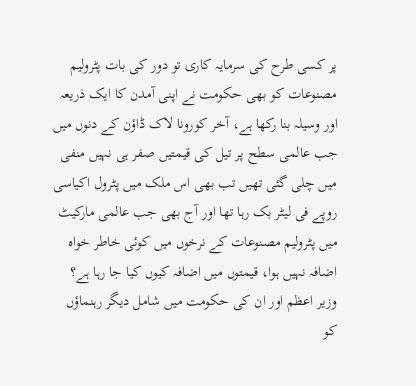پر کسی طرح کی سرمایہ کاری تو دور کی بات پٹرولیم مصنوعات کو بھی حکومت نے اپنی آمدن کا ایک ذریعہ اور وسیلہ بنا رکھا ہے، آخر کورونا لاک ڈاؤن کے دنوں میں جب عالمی سطح پر تیل کی قیمتیں صفر ہی نہیں منفی میں چلی گئی تھیں تب بھی اس ملک میں پٹرول اکیاسی روپے فی لیٹر بک رہا تھا اور آج بھی جب عالمی مارکیٹ میں پٹرولیم مصنوعات کے نرخوں میں کوئی خاطر خواہ اضافہ نہیں ہوا، قیمتوں میں اضافہ کیوں کیا جا رہا ہے؟ وزیر اعظم اور ان کی حکومت میں شامل دیگر رہنماؤں کو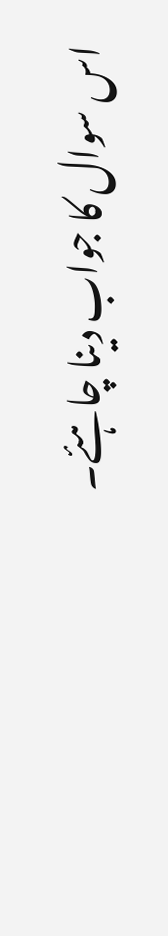اس سوال کا جواب دینا چاہئے۔